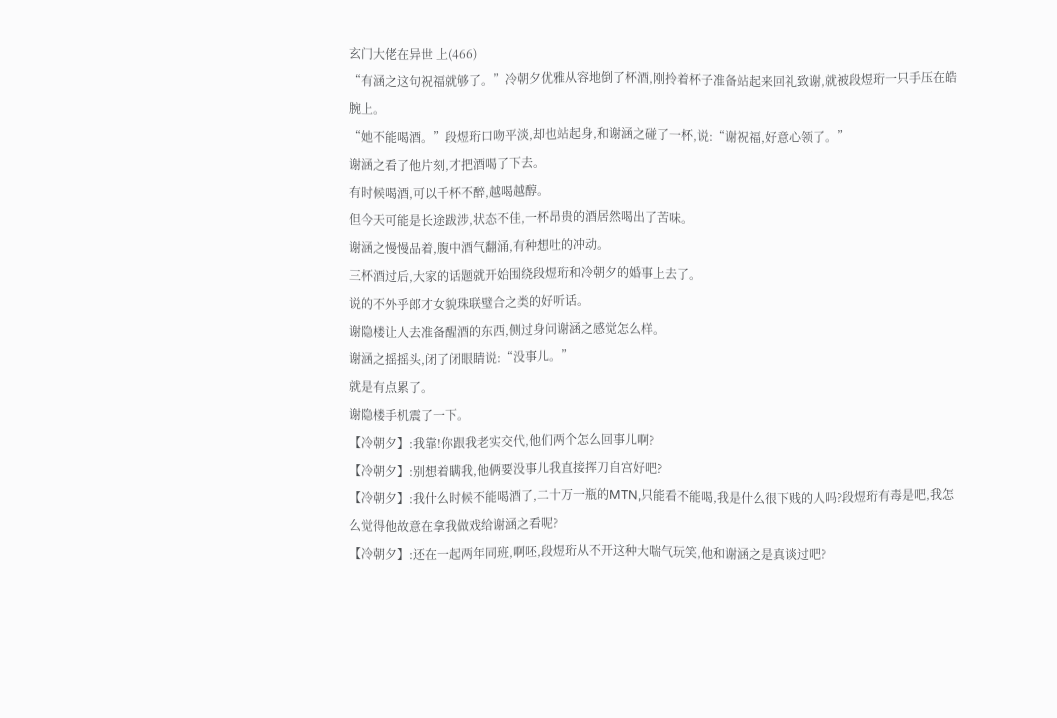玄门大佬在异世 上(466)
“有涵之这句祝福就够了。”冷朝夕优雅从容地倒了杯酒,刚拎着杯子准备站起来回礼致谢,就被段煜珩一只手压在皓腕上。
“她不能喝酒。”段煜珩口吻平淡,却也站起身,和谢涵之碰了一杯,说:“谢祝福,好意心领了。”
谢涵之看了他片刻,才把酒喝了下去。
有时候喝酒,可以千杯不醉,越喝越醇。
但今天可能是长途跋涉,状态不佳,一杯昂贵的酒居然喝出了苦味。
谢涵之慢慢品着,腹中酒气翻涌,有种想吐的冲动。
三杯酒过后,大家的话题就开始围绕段煜珩和冷朝夕的婚事上去了。
说的不外乎郎才女貌珠联璧合之类的好听话。
谢隐楼让人去准备醒酒的东西,侧过身问谢涵之感觉怎么样。
谢涵之摇摇头,闭了闭眼睛说:“没事儿。”
就是有点累了。
谢隐楼手机震了一下。
【冷朝夕】:我靠!你跟我老实交代,他们两个怎么回事儿啊?
【冷朝夕】:别想着瞒我,他俩要没事儿我直接挥刀自宫好吧?
【冷朝夕】:我什么时候不能喝酒了,二十万一瓶的MTN,只能看不能喝,我是什么很下贱的人吗?段煜珩有毒是吧,我怎么觉得他故意在拿我做戏给谢涵之看呢?
【冷朝夕】:还在一起两年同班,啊呸,段煜珩从不开这种大喘气玩笑,他和谢涵之是真谈过吧?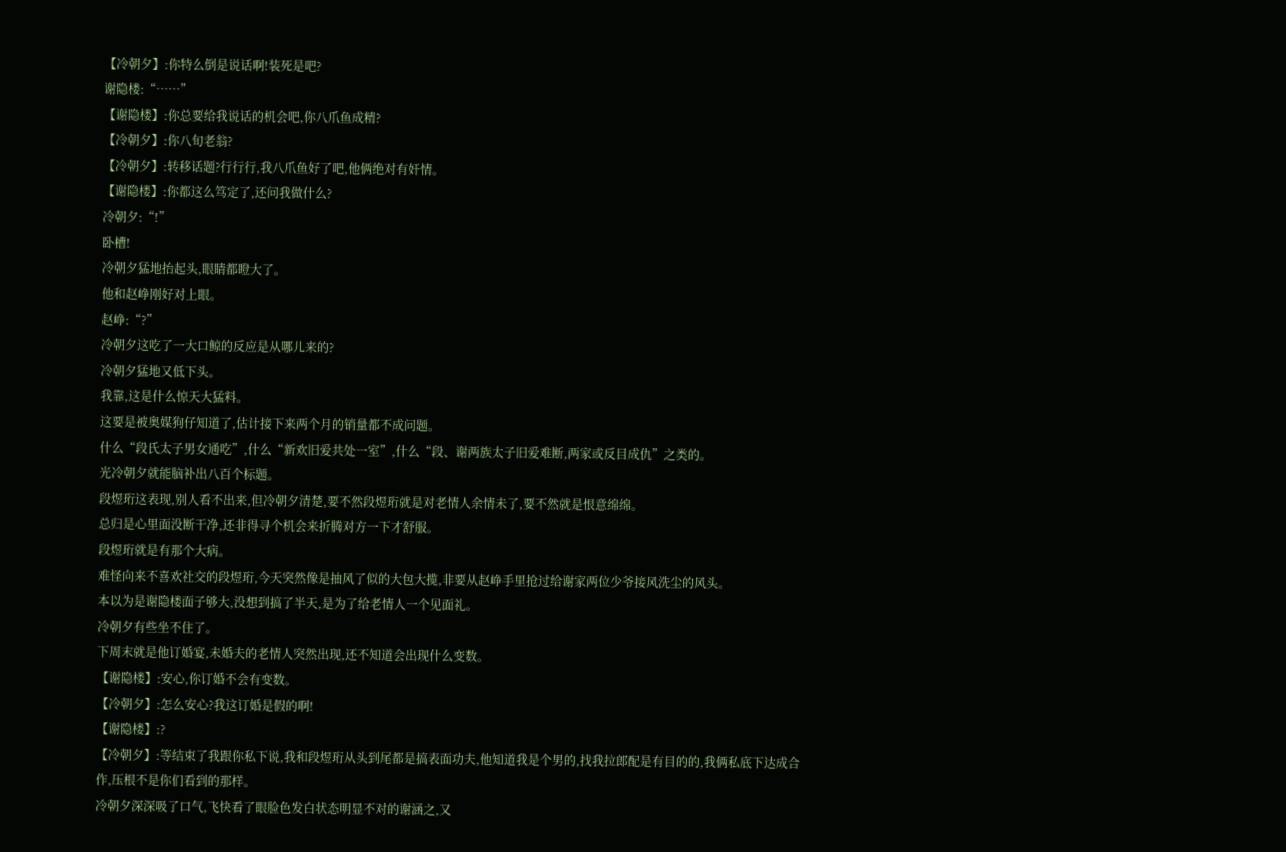【冷朝夕】:你特么倒是说话啊!装死是吧?
谢隐楼:“……”
【谢隐楼】:你总要给我说话的机会吧,你八爪鱼成精?
【冷朝夕】:你八旬老翁?
【冷朝夕】:转移话题?行行行,我八爪鱼好了吧,他俩绝对有奸情。
【谢隐楼】:你都这么笃定了,还问我做什么?
冷朝夕:“!”
卧槽!
冷朝夕猛地抬起头,眼睛都瞪大了。
他和赵峥刚好对上眼。
赵峥:“?”
冷朝夕这吃了一大口鲸的反应是从哪儿来的?
冷朝夕猛地又低下头。
我靠,这是什么惊天大猛料。
这要是被奥媒狗仔知道了,估计接下来两个月的销量都不成问题。
什么“段氏太子男女通吃”,什么“新欢旧爱共处一室”,什么“段、谢两族太子旧爱难断,两家或反目成仇”之类的。
光冷朝夕就能脑补出八百个标题。
段煜珩这表现,别人看不出来,但冷朝夕清楚,要不然段煜珩就是对老情人余情未了,要不然就是恨意绵绵。
总归是心里面没断干净,还非得寻个机会来折腾对方一下才舒服。
段煜珩就是有那个大病。
难怪向来不喜欢社交的段煜珩,今天突然像是抽风了似的大包大揽,非要从赵峥手里抢过给谢家两位少爷接风洗尘的风头。
本以为是谢隐楼面子够大,没想到搞了半天,是为了给老情人一个见面礼。
冷朝夕有些坐不住了。
下周末就是他订婚宴,未婚夫的老情人突然出现,还不知道会出现什么变数。
【谢隐楼】:安心,你订婚不会有变数。
【冷朝夕】:怎么安心?我这订婚是假的啊!
【谢隐楼】:?
【冷朝夕】:等结束了我跟你私下说,我和段煜珩从头到尾都是搞表面功夫,他知道我是个男的,找我拉郎配是有目的的,我俩私底下达成合作,压根不是你们看到的那样。
冷朝夕深深吸了口气,飞快看了眼脸色发白状态明显不对的谢涵之,又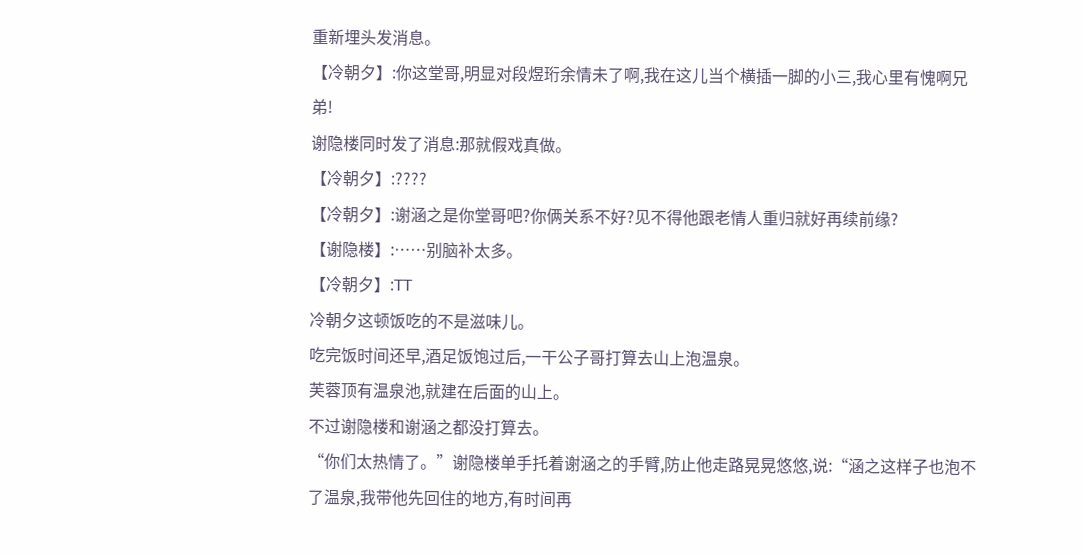重新埋头发消息。
【冷朝夕】:你这堂哥,明显对段煜珩余情未了啊,我在这儿当个横插一脚的小三,我心里有愧啊兄弟!
谢隐楼同时发了消息:那就假戏真做。
【冷朝夕】:????
【冷朝夕】:谢涵之是你堂哥吧?你俩关系不好?见不得他跟老情人重归就好再续前缘?
【谢隐楼】:……别脑补太多。
【冷朝夕】:TT
冷朝夕这顿饭吃的不是滋味儿。
吃完饭时间还早,酒足饭饱过后,一干公子哥打算去山上泡温泉。
芙蓉顶有温泉池,就建在后面的山上。
不过谢隐楼和谢涵之都没打算去。
“你们太热情了。”谢隐楼单手托着谢涵之的手臂,防止他走路晃晃悠悠,说:“涵之这样子也泡不了温泉,我带他先回住的地方,有时间再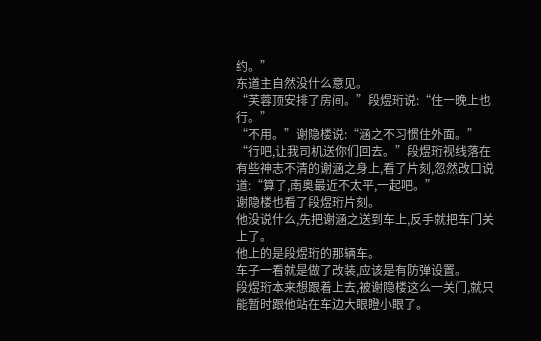约。”
东道主自然没什么意见。
“芙蓉顶安排了房间。”段煜珩说:“住一晚上也行。”
“不用。”谢隐楼说:“涵之不习惯住外面。”
“行吧,让我司机送你们回去。”段煜珩视线落在有些神志不清的谢涵之身上,看了片刻,忽然改口说道:“算了,南奥最近不太平,一起吧。”
谢隐楼也看了段煜珩片刻。
他没说什么,先把谢涵之送到车上,反手就把车门关上了。
他上的是段煜珩的那辆车。
车子一看就是做了改装,应该是有防弹设置。
段煜珩本来想跟着上去,被谢隐楼这么一关门,就只能暂时跟他站在车边大眼瞪小眼了。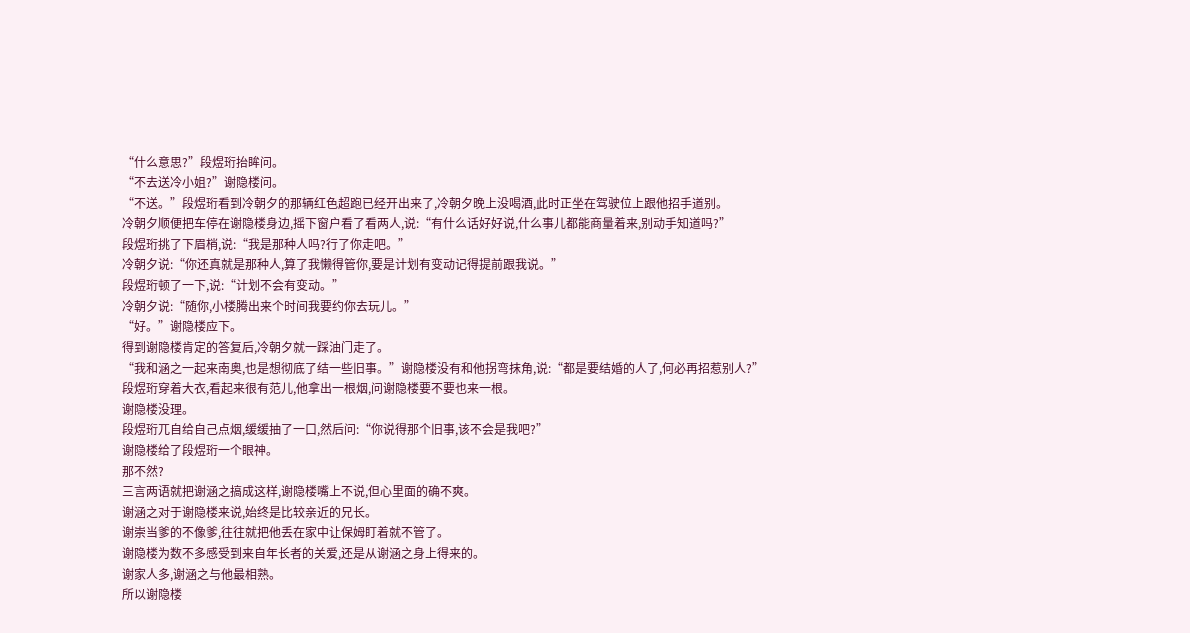“什么意思?”段煜珩抬眸问。
“不去送冷小姐?”谢隐楼问。
“不送。”段煜珩看到冷朝夕的那辆红色超跑已经开出来了,冷朝夕晚上没喝酒,此时正坐在驾驶位上跟他招手道别。
冷朝夕顺便把车停在谢隐楼身边,摇下窗户看了看两人,说:“有什么话好好说,什么事儿都能商量着来,别动手知道吗?”
段煜珩挑了下眉梢,说:“我是那种人吗?行了你走吧。”
冷朝夕说:“你还真就是那种人,算了我懒得管你,要是计划有变动记得提前跟我说。”
段煜珩顿了一下,说:“计划不会有变动。”
冷朝夕说:“随你,小楼腾出来个时间我要约你去玩儿。”
“好。”谢隐楼应下。
得到谢隐楼肯定的答复后,冷朝夕就一踩油门走了。
“我和涵之一起来南奥,也是想彻底了结一些旧事。”谢隐楼没有和他拐弯抹角,说:“都是要结婚的人了,何必再招惹别人?”
段煜珩穿着大衣,看起来很有范儿,他拿出一根烟,问谢隐楼要不要也来一根。
谢隐楼没理。
段煜珩兀自给自己点烟,缓缓抽了一口,然后问:“你说得那个旧事,该不会是我吧?”
谢隐楼给了段煜珩一个眼神。
那不然?
三言两语就把谢涵之搞成这样,谢隐楼嘴上不说,但心里面的确不爽。
谢涵之对于谢隐楼来说,始终是比较亲近的兄长。
谢崇当爹的不像爹,往往就把他丢在家中让保姆盯着就不管了。
谢隐楼为数不多感受到来自年长者的关爱,还是从谢涵之身上得来的。
谢家人多,谢涵之与他最相熟。
所以谢隐楼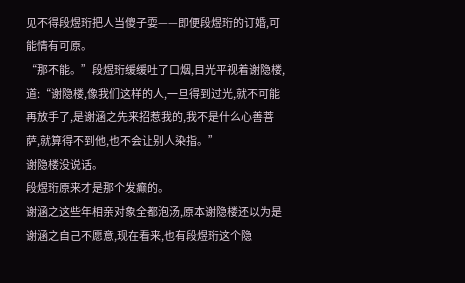见不得段煜珩把人当傻子耍——即便段煜珩的订婚,可能情有可原。
“那不能。”段煜珩缓缓吐了口烟,目光平视着谢隐楼,道:“谢隐楼,像我们这样的人,一旦得到过光,就不可能再放手了,是谢涵之先来招惹我的,我不是什么心善菩萨,就算得不到他,也不会让别人染指。”
谢隐楼没说话。
段煜珩原来才是那个发癫的。
谢涵之这些年相亲对象全都泡汤,原本谢隐楼还以为是谢涵之自己不愿意,现在看来,也有段煜珩这个隐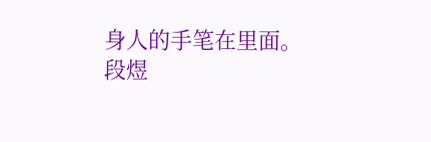身人的手笔在里面。
段煜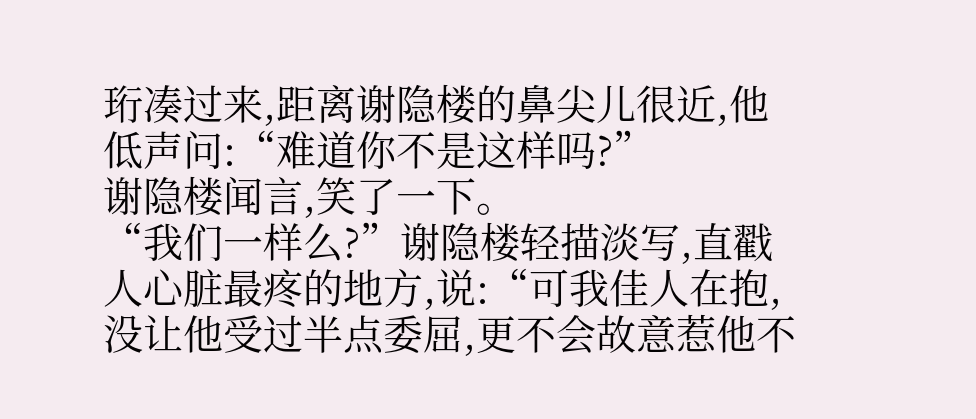珩凑过来,距离谢隐楼的鼻尖儿很近,他低声问:“难道你不是这样吗?”
谢隐楼闻言,笑了一下。
“我们一样么?”谢隐楼轻描淡写,直戳人心脏最疼的地方,说:“可我佳人在抱,没让他受过半点委屈,更不会故意惹他不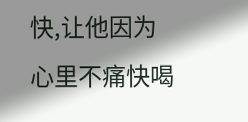快,让他因为心里不痛快喝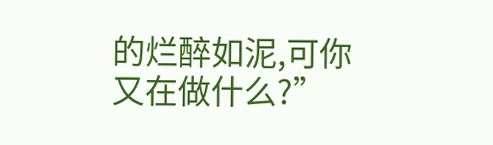的烂醉如泥,可你又在做什么?”